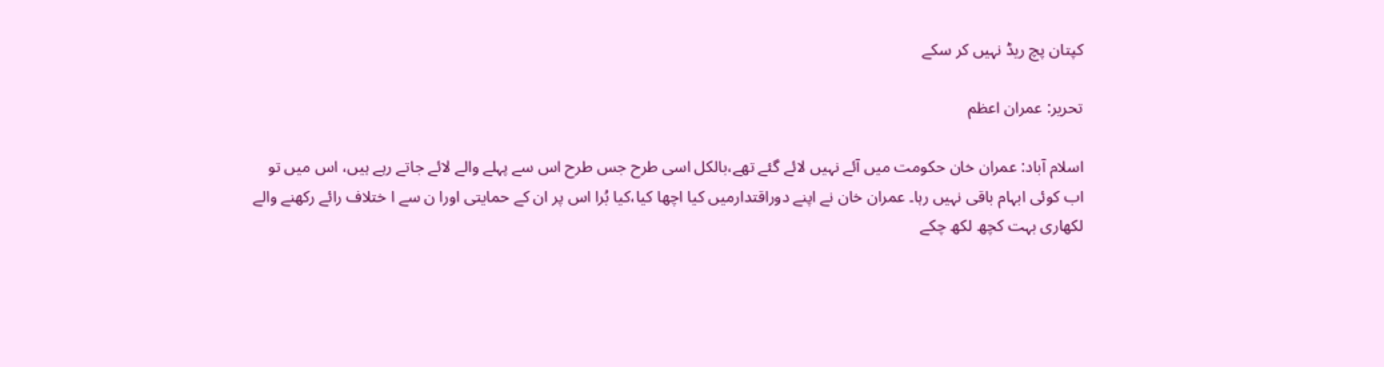کپتان پچ ریڈ نہیں کر سکے

تحریر: عمران اعظم

اسلام آباد: عمران خان حکومت میں آئے نہیں لائے گئے تھے،بالکل اسی طرح جس طرح اس سے پہلے والے لائے جاتے رہے ہیں، اس میں تو اب کوئی ابہام باقی نہیں رہا۔ عمران خان نے اپنے دوراقتدارمیں کیا اچھا کیا،کیا بُرا اس پر ان کے حمایتی اورا ن سے ا ختلاف رائے رکھنے والے لکھاری بہت کچھ لکھ چکے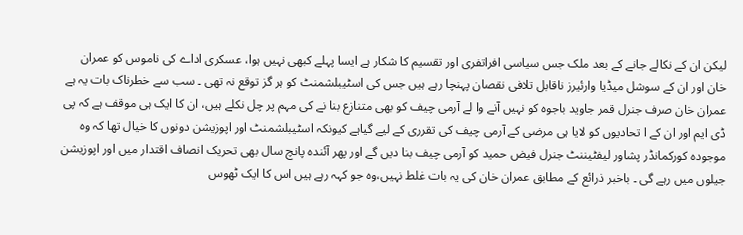لیکن ان کے نکالے جانے کے بعد ملک جس سیاسی افراتفری اور تقسیم کا شکار ہے ایسا پہلے کبھی نہیں ہوا، عسکری اداے کی ناموس کو عمران خان اور ان کے سوشل میڈیا وارئیرز ناقابل تلافی نقصان پہنچا رہے ہیں جس کی اسٹیبلشمنٹ کو ہر گز توقع نہ تھی ۔ سب سے خطرناک بات یہ ہے عمران خان صرف جنرل قمر جاوید باجوہ کو نہیں آنے وا لے آرمی چیف کو بھی متنازع بنا نے کی مہم پر چل نکلے ہیں، ان کا ایک ہی موقف ہے کہ پی ڈی ایم اور ان کے ا تحادیوں کو لایا ہی مرضی کے آرمی چیف کی تقرری کے لیے گیاہے کیونکہ اسٹیبلشمنٹ اور اپوزیشن دونوں کا خیال تھا کہ وہ موجودہ کورکمانڈر پشاور لیفٹیننٹ جنرل فیض حمید کو آرمی چیف بنا دیں گے اور پھر آئندہ پانچ سال بھی تحریک انصاف اقتدار میں اور اپوزیشن جیلوں میں رہے گی ۔ باخبر ذرائع کے مطابق عمران خان کی یہ بات غلط نہیں،وہ جو کہہ رہے ہیں اس کا ایک ٹھوس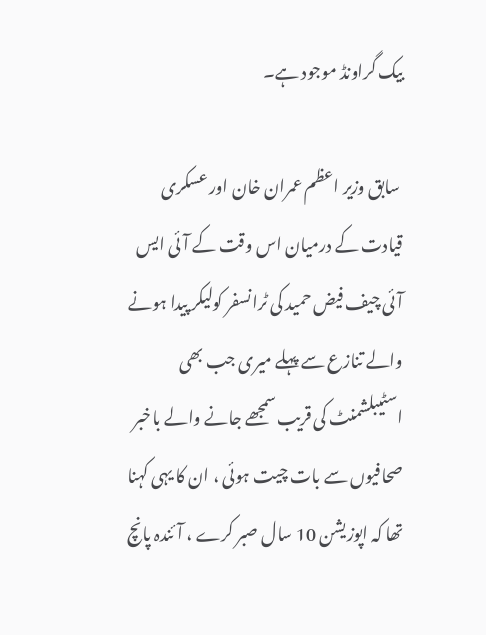بیک گراونڈ موجود ہے۔

 سابق وزیر اعظم عمران خان اور عسکری قیادت کے درمیان اس وقت کے آئی ایس آئی چیف فیض حمید کی ٹرانسفر کولیکر پیدا ہونے والے تنازع سے پہلے میری جب بھی اسٹیبلشمنٹ کی قریب سمجھے جانے والے باخبر صحافیوں سے بات چیت ہوئی ، ان کا یہی کہنا تھا کہ اپوزیشن 10 سال صبر کرے ، آئندہ پانچ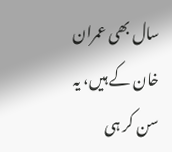سال بھی عمران خان کے ہیں، یہ سن کر ہی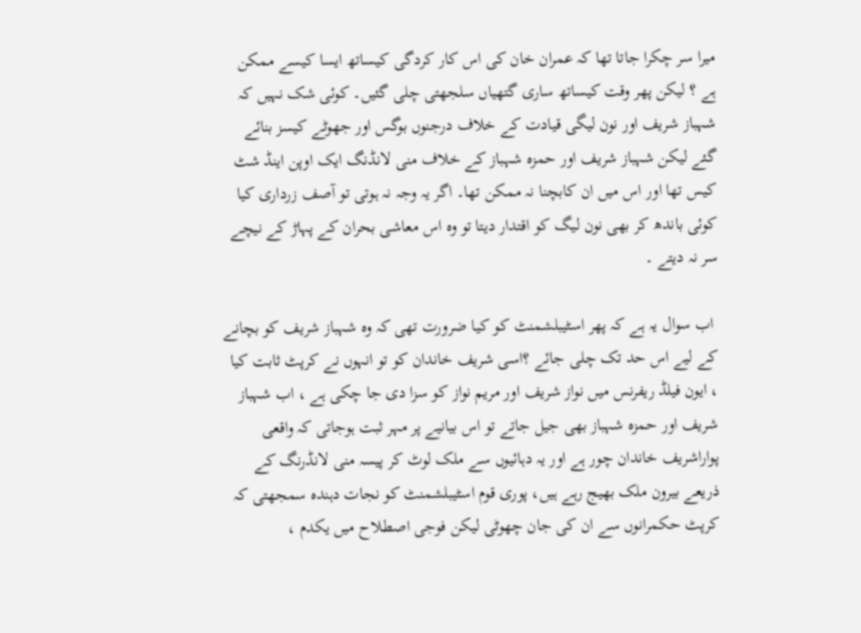میرا سر چکرا جاتا تھا کہ عمران خان کی اس کار کردگی کیساتھ ایسا کیسے ممکن ہے ؟ لیکن پھر وقت کیساتھ ساری گتھیاں سلجھتی چلی گئیں۔ کوئی شک نہیں کہ شہباز شریف اور نون لیگی قیادت کے خلاف درجنوں بوگس اور جھوٹے کیسز بنائے گئے لیکن شہباز شریف اور حمزہ شہباز کے خلاف منی لانڈنگ ایک اوپن اینڈ شٹ کیس تھا اور اس میں ان کابچنا نہ ممکن تھا۔ اگر یہ وجہ نہ ہوتی تو آصف زرداری کیا کوئی باندھ کر بھی نون لیگ کو اقتدار دیتا تو وہ اس معاشی بحران کے پہاڑ کے نیچے سر نہ دیتے ۔

 اب سوال یہ ہے کہ پھر اسٹیبلشمنٹ کو کیا ضرورت تھی کہ وہ شہباز شریف کو بچانے کے لیے اس حد تک چلی جائے ؟اسی شریف خاندان کو تو انہوں نے کرپٹ ثابت کیا ، ایون فیلڈ ریفرنس میں نواز شریف اور مریم نواز کو سزا دی جا چکی ہے ، اب شہباز شریف اور حمزہ شہباز بھی جیل جاتے تو اس بیانیے پر مہر ثبت ہوجاتی کہ واقعی پواراشریف خاندان چور ہے اور یہ دہائیوں سے ملک لوٹ کر پیسہ منی لانڈرنگ کے ذریعے بیرون ملک بھیج رہے ہیں، پوری قوم اسٹیبلشمنٹ کو نجات دہندہ سمجھتی کہ کرپٹ حکمرانوں سے ان کی جان چھوٹی لیکن فوجی اصطلاح میں یکدم ،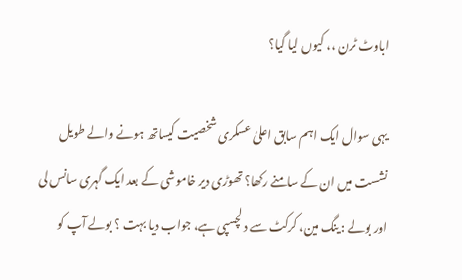اباوٹ ٹرن ،، کیوں لیا گیا؟

یہی سوال ایک اہم سابق اعلیٰ عسکری شخصیت کیساتھ ہونے والے طویل نشست میں ان کے سامنے رکھا؟ تھوڑی دیر خاموشی کے بعد ایک گہری سانس لی اور بولے : ینگ مین، کرکٹ سے د لچسپی ہے، جواب دیا بہت ؟ بولے آپ کو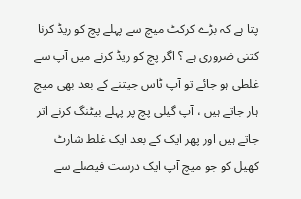پتا ہے کہ بڑے کرکٹ میچ سے پہلے پچ کو ریڈ کرنا کتنی ضروری ہے ؟ اگر پچ کو ریڈ کرنے میں آپ سے غلطی ہو جائے تو آپ ٹاس جیتنے کے بعد بھی میچ ہار جاتے ہیں ، آپ گیلی پچ پر پہلے بیٹنگ کرنے اتر جاتے ہیں اور پھر ایک کے بعد ایک غلط شارٹ کھیل کو جو میچ آپ ایک درست فیصلے سے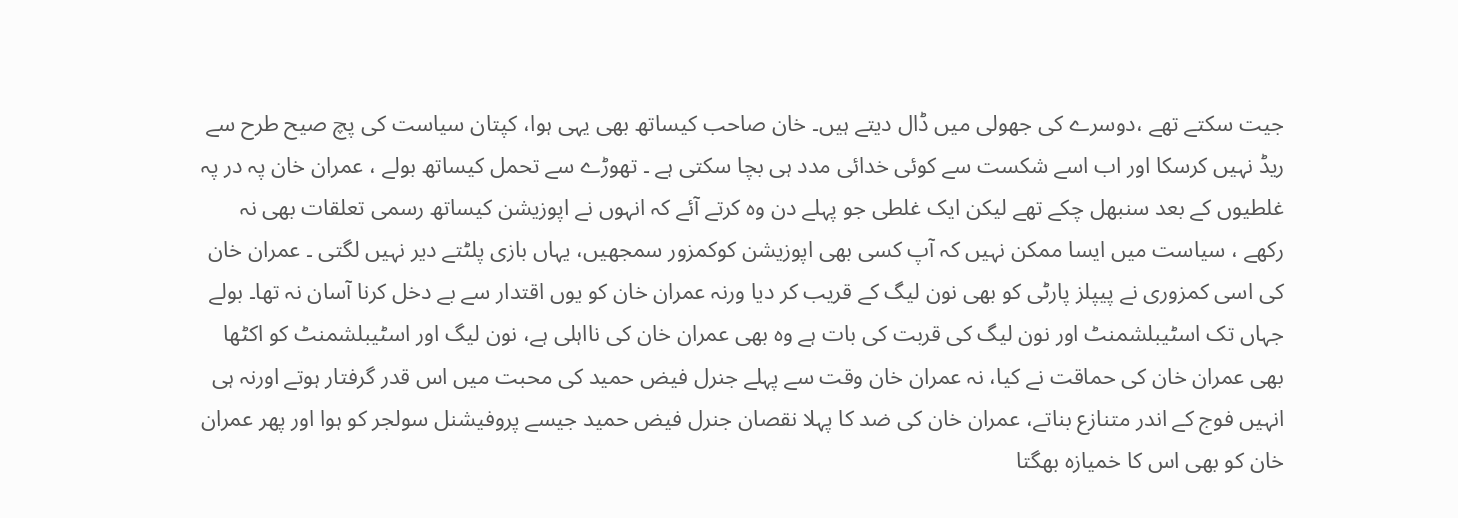جیت سکتے تھے ،دوسرے کی جھولی میں ڈال دیتے ہیں۔ خان صاحب کیساتھ بھی یہی ہوا، کپتان سیاست کی پچ صیح طرح سے ریڈ نہیں کرسکا اور اب اسے شکست سے کوئی خدائی مدد ہی بچا سکتی ہے ۔ تھوڑے سے تحمل کیساتھ بولے ، عمران خان پہ در پہ غلطیوں کے بعد سنبھل چکے تھے لیکن ایک غلطی جو پہلے دن وہ کرتے آئے کہ انہوں نے اپوزیشن کیساتھ رسمی تعلقات بھی نہ رکھے ، سیاست میں ایسا ممکن نہیں کہ آپ کسی بھی اپوزیشن کوکمزور سمجھیں، یہاں بازی پلٹتے دیر نہیں لگتی ۔ عمران خان کی اسی کمزوری نے پیپلز پارٹی کو بھی نون لیگ کے قریب کر دیا ورنہ عمران خان کو یوں اقتدار سے بے دخل کرنا آسان نہ تھا۔ بولے جہاں تک اسٹیبلشمنٹ اور نون لیگ کی قربت کی بات ہے وہ بھی عمران خان کی نااہلی ہے، نون لیگ اور اسٹیبلشمنٹ کو اکٹھا بھی عمران خان کی حماقت نے کیا، نہ عمران خان وقت سے پہلے جنرل فیض حمید کی محبت میں اس قدر گرفتار ہوتے اورنہ ہی انہیں فوج کے اندر متنازع بناتے، عمران خان کی ضد کا پہلا نقصان جنرل فیض حمید جیسے پروفیشنل سولجر کو ہوا اور پھر عمران خان کو بھی اس کا خمیازہ بھگتا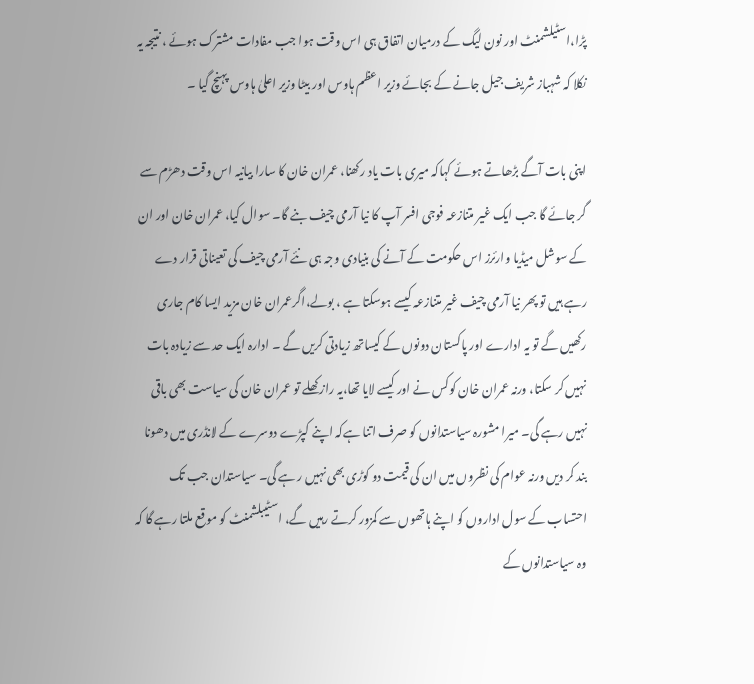پڑا،اسٹیلشمنٹ اور نون لیگ کے درمیان اتفاق ہی اس وقت ہوا جب مفادات مشترک ہوئے ، نتیجہ یہ نکلا کہ شہباز شریف جیل جانے کے بجائے وزیر اعظم ہاوس اور بیٹا وزیر اعلیٰ ہاوس پہنچ گیا ۔

اپنی بات آگے بڑھاتے ہوئے کہاکہ میری بات یاد رکھنا، عمران خان کا سارا بیانیہ اس وقت دھڑم سے گر جائے گا جب ایک غیر متنازعہ فوجی افسر آپ کا نیا آرمی چیف بنے گا۔ سوال کیا، عمران خان اور ان کے سوشل میڈیا وارئرز اس حکومت کے آنے کی بنیادی وجہ ہی نئے آرمی چیف کی تعیناتی قرار دے رہے ہیں تو پھر نیا آرمی چیف غیر متنازعہ کیسے ہوسکتا ہے ، بولے،اگرعمران خان مزید ایسا کام جاری رکھیں گے تو یہ ادارے اور پاکستان دونوں کے کیساتھ زیادتی کریں گے ۔ ادارہ ایک حد سے زیادہ بات نہیں کر سکتا، ورنہ عمران خان کوکس نے اور کیسے لایا تھا،یہ راز کھلے تو عمران خان کی سیاست بھی باقی نہیں رہے گی۔ میرا مشورہ سیاستدانوں کو صرف اتنا ہےکہ اپنے کپڑے دوسرے کے لانڈری میں دھونا بند کر دیں ورنہ عوام کی نظروں میں ان کی قیمت دو کوڑی بھی نہیں ر ہے گی۔ سیاستدان جب تک احتساب کے سول اداروں کو اپنے ہاتھوں سے کمزور کرتے رہیں گے، اسٹیبلشمنٹ کو موقع ملتا رہے گا کہ وہ سیاستدانوں کے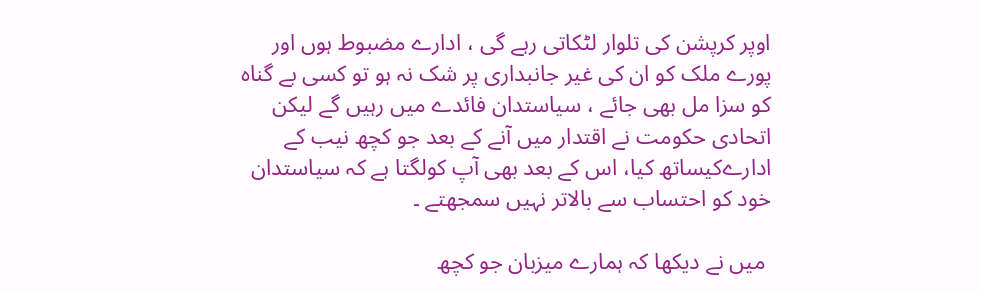اوپر کرپشن کی تلوار لٹکاتی رہے گی ، ادارے مضبوط ہوں اور پورے ملک کو ان کی غیر جانبداری پر شک نہ ہو تو کسی بے گناہ کو سزا مل بھی جائے ، سیاستدان فائدے میں رہیں گے لیکن اتحادی حکومت نے اقتدار میں آنے کے بعد جو کچھ نیب کے ادارےکیساتھ کیا، اس کے بعد بھی آپ کولگتا ہے کہ سیاستدان خود کو احتساب سے بالاتر نہیں سمجھتے ۔

 میں نے دیکھا کہ ہمارے میزبان جو کچھ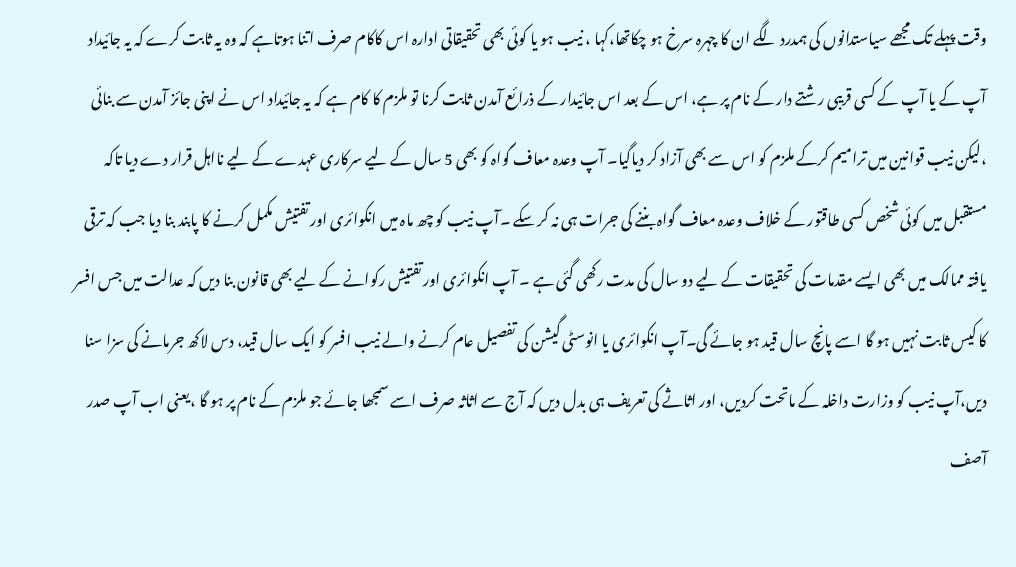وقت پہلے تک مجھے سیاستدانوں کی ہمدرد لگے ان کا چہرہ سرخ ہو چکاتھا،کہا ، نیب ہو یا کوئی بھی تحقیقاتی ادارہ اس کاکام صرف اتنا ہوتاہے کہ وہ یہ ثابت کرے کہ یہ جائیداد آپ کے یا آپ کے کسی قریبی رشتے دار کے نام پر ہے، اس کے بعد اس جائیدار کے ذرائع آمدن ثابت کرنا تو ملزم کا کام ہے کہ یہ جائیداد اس نے اپنی جائز آمدن سے بنائی ،لیکن نیب قوانین میں ترامیم کرکے ملزم کو اس سے بھی آزاد کر دیاگیا۔ آپ وعدہ معاف گواہ کو بھی 5 سال کے لیے سرکاری عہدے کے لیے نااہل قرار دے دیا تاکہ مستقبل میں کوئی شخص کسی طاقتور کے خلاف وعدہ معاف گواہ بننے کی جرات ہی نہ کر سکے ۔آپ نیب کو چھ ماہ میں انکوائری اور تفتیش مکمل کرنے کا پابند بنا دیا جب کہ ترقی یافتہ ممالک میں بھی ایسے مقدمات کی تحقیقات کے لیے دو سال کی مدت رکھی گئی ہے ۔ آپ انکوائری اور تفتیش رکوانے کے لیے بھی قانون بنا دیں کہ عدالت میں جس افسر کا کیس ثابت نہیں ہو گا اسے پانچ سال قید ہو جائے گی۔آپ انکوائری یا انوسٹی گیشن کی تفصیل عام کرنے والے نیب افسر کو ایک سال قید، دس لاکھ جرمانے کی سزا سنا دیں،آپ نیب کو وزارت داخلہ کے ماتحت کردیں، اور اثاثے کی تعریف ہی بدل دیں کہ آج سے اثاثہ صرف اسے سمجھا جائے جو ملزم کے نام پر ہو گا ،یعنی اب آپ صدر آصف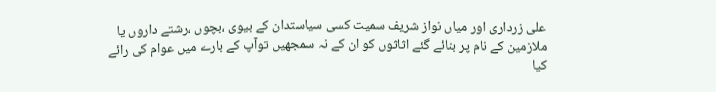علی زرداری اور میاں نواز شریف سمیت کسی سیاستدان کے بیوی ،بچوں ،رشتے داروں یا ملازمین کے نام پر بنائے گئے اثاثوں کو ان کے نہ سمجھیں توآپ کے بارے میں عوام کی رائے کیا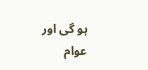ہو گی اور عوام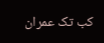کب تک عمران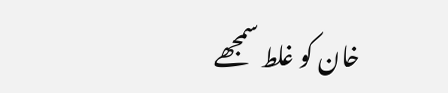خان کو غلط سمجھے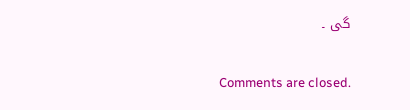گی ۔

Comments are closed.